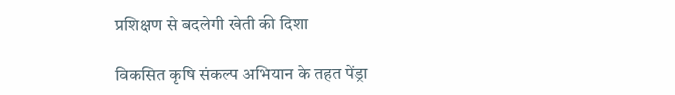प्रशिक्षण से बदलेगी खेती की दिशा

विकसित कृषि संकल्प अभियान के तहत पेंड्रा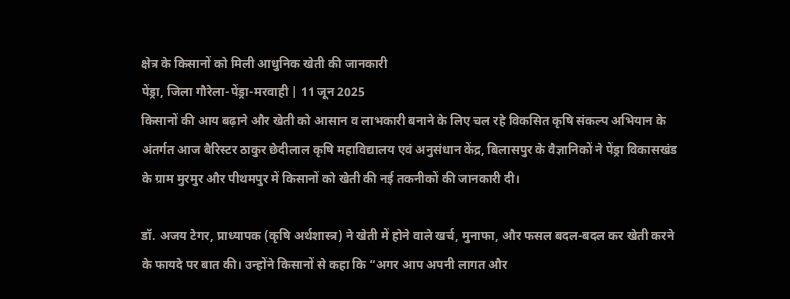क्षेत्र के किसानों को मिली आधुनिक खेती की जानकारी
पेंड्रा, जिला गौरेला-पेंड्रा-मरवाही | 11 जून 2025
किसानों की आय बढ़ाने और खेती को आसान व लाभकारी बनाने के लिए चल रहे विकसित कृषि संकल्प अभियान के अंतर्गत आज बैरिस्टर ठाकुर छेदीलाल कृषि महाविद्यालय एवं अनुसंधान केंद्र, बिलासपुर के वैज्ञानिकों ने पेंड्रा विकासखंड के ग्राम मुरमुर और पीथमपुर में किसानों को खेती की नई तकनीकों की जानकारी दी।

डॉ. अजय टेगर, प्राध्यापक (कृषि अर्थशास्त्र) ने खेती में होने वाले खर्च, मुनाफा, और फसल बदल-बदल कर खेती करने के फायदे पर बात की। उन्होंने किसानों से कहा कि “अगर आप अपनी लागत और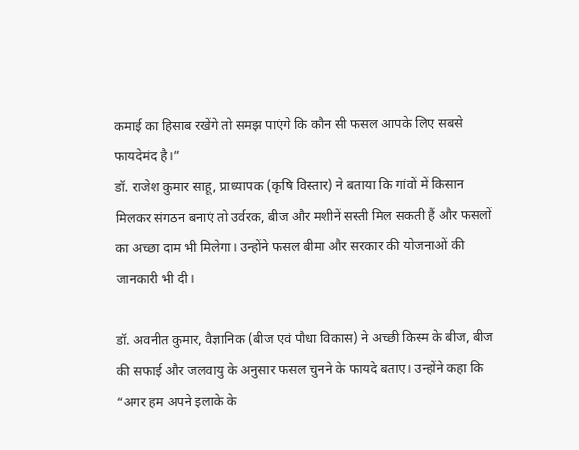कमाई का हिसाब रखेंगे तो समझ पाएंगे कि कौन सी फसल आपके लिए सबसे फायदेमंद है।”
डॉ. राजेश कुमार साहू, प्राध्यापक (कृषि विस्तार) ने बताया कि गांवों में किसान मिलकर संगठन बनाएं तो उर्वरक, बीज और मशीनें सस्ती मिल सकती हैं और फसलों का अच्छा दाम भी मिलेगा। उन्होंने फसल बीमा और सरकार की योजनाओं की जानकारी भी दी।

डॉ. अवनीत कुमार, वैज्ञानिक (बीज एवं पौधा विकास) ने अच्छी किस्म के बीज, बीज की सफाई और जलवायु के अनुसार फसल चुनने के फायदे बताए। उन्होंने कहा कि “अगर हम अपने इलाके के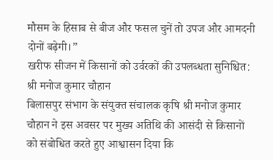मौसम के हिसाब से बीज और फसल चुनें तो उपज और आमदनी दोनों बढ़ेगी।”
खरीफ सीजन में किसानों को उर्वरकों की उपलब्धता सुनिश्चित: श्री मनोज कुमार चौहान
बिलासपुर संभाग के संयुक्त संचालक कृषि श्री मनोज कुमार चौहान ने इस अवसर पर मुख्य अतिथि की आसंदी से किसानों को संबोधित करते हुए आश्वासन दिया कि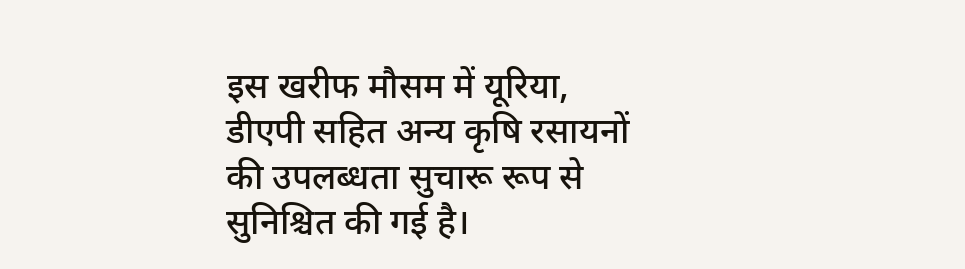इस खरीफ मौसम में यूरिया, डीएपी सहित अन्य कृषि रसायनों की उपलब्धता सुचारू रूप से सुनिश्चित की गई है।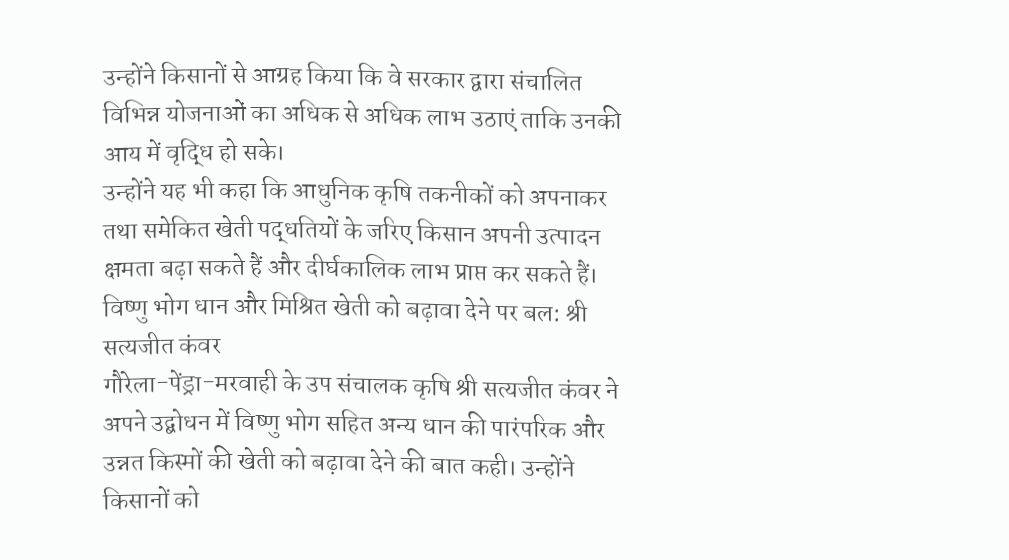उन्होंने किसानों से आग्रह किया कि वे सरकार द्वारा संचालित विभिन्न योजनाओं का अधिक से अधिक लाभ उठाएं ताकि उनकी आय में वृद्धि हो सके।
उन्होंने यह भी कहा कि आधुनिक कृषि तकनीकों को अपनाकर तथा समेकित खेती पद्धतियों के जरिए किसान अपनी उत्पादन क्षमता बढ़ा सकते हैं और दीर्घकालिक लाभ प्राप्त कर सकते हैं।
विष्णु भोग धान और मिश्रित खेती को बढ़ावा देने पर बल: श्री सत्यजीत कंवर
गौरेला-पेंड्रा-मरवाही के उप संचालक कृषि श्री सत्यजीत कंवर ने अपने उद्बोधन में विष्णु भोग सहित अन्य धान की पारंपरिक और उन्नत किस्मों की खेती को बढ़ावा देने की बात कही। उन्होंने किसानों को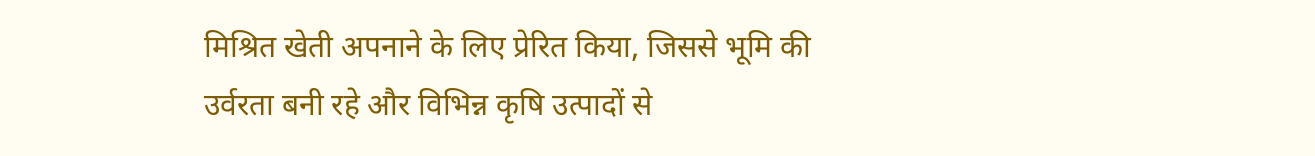मिश्रित खेती अपनाने के लिए प्रेरित किया, जिससे भूमि की उर्वरता बनी रहे और विभिन्न कृषि उत्पादों से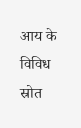आय के विविध स्रोत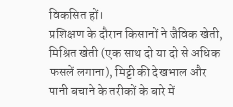विकसित हों।
प्रशिक्षण के दौरान किसानों ने जैविक खेती, मिश्रित खेती (एक साथ दो या दो से अधिक फसलें लगाना), मिट्टी की देखभाल और पानी बचाने के तरीकों के बारे में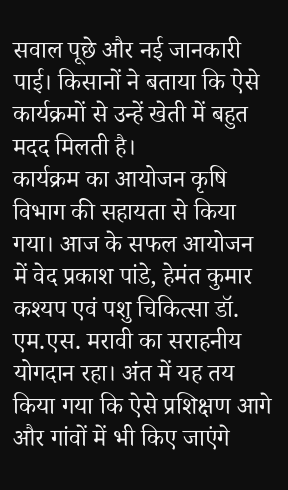सवाल पूछे और नई जानकारी पाई। किसानों ने बताया कि ऐसे कार्यक्रमों से उन्हें खेती में बहुत मदद मिलती है।
कार्यक्रम का आयोजन कृषि विभाग की सहायता से किया गया। आज के सफल आयोजन में वेद प्रकाश पांडे, हेमंत कुमार कश्यप एवं पशु चिकित्सा डॉ. एम.एस. मरावी का सराहनीय योगदान रहा। अंत में यह तय किया गया कि ऐसे प्रशिक्षण आगे और गांवों में भी किए जाएंगे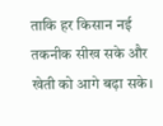ताकि हर किसान नई तकनीक सीख सके और खेती को आगे बढ़ा सके।